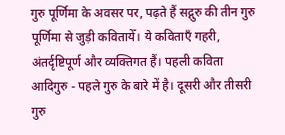गुरु पूर्णिमा के अवसर पर, पढ़ते हैं सद्गुरु की तीन गुरु पूर्णिमा से जुड़ी कवितायेँ। ये कविताएँ गहरी, अंतर्दृष्टिपूर्ण और व्यक्तिगत हैं। पहली कविता आदिगुरु - पहले गुरु के बारे में है। दूसरी और तीसरी गुरु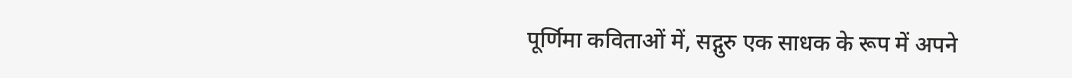पूर्णिमा कविताओं में, सद्गुरु एक साधक के रूप में अपने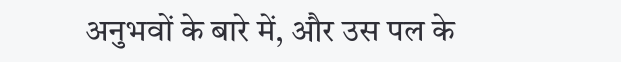अनुभवों के बारे में, और उस पल के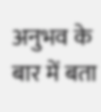अनुभव के बार में बता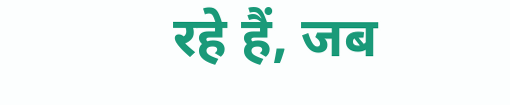रहे हैं, जब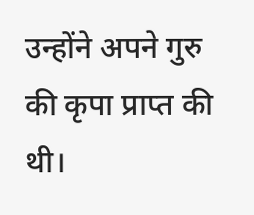उन्होंने अपने गुरु की कृपा प्राप्त की थी।